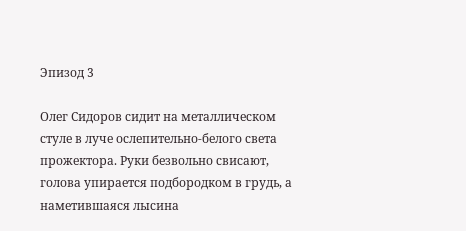Эпизод 3

Олег Сидоров сидит на металлическом стуле в луче ослепительно-белого света прожектора. Руки безвольно свисают, голова упирается подбородком в грудь, а наметившаяся лысина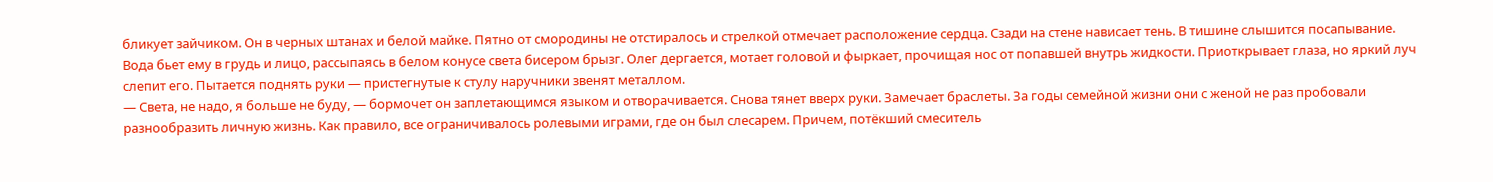бликует зайчиком. Он в черных штанах и белой майке. Пятно от смородины не отстиралось и стрелкой отмечает расположение сердца. Сзади на стене нависает тень. В тишине слышится посапывание.
Вода бьет ему в грудь и лицо, рассыпаясь в белом конусе света бисером брызг. Олег дергается, мотает головой и фыркает, прочищая нос от попавшей внутрь жидкости. Приоткрывает глаза, но яркий луч слепит его. Пытается поднять руки — пристегнутые к стулу наручники звенят металлом.
— Света, не надо, я больше не буду, — бормочет он заплетающимся языком и отворачивается. Снова тянет вверх руки. Замечает браслеты. За годы семейной жизни они с женой не раз пробовали разнообразить личную жизнь. Как правило, все ограничивалось ролевыми играми, где он был слесарем. Причем, потёкший смеситель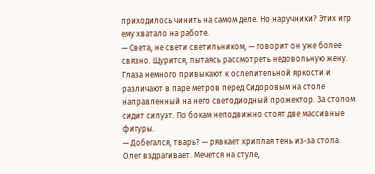приходилось чинить на самом деле. Но наручники? Этих игр ему хватало на работе.
— Света, не свети светильником, — говорит он уже более связно. Щурится, пытаясь рассмотреть недовольную жену. Глаза немного привыкают к ослепительной яркости и различают в паре метров перед Сидоровым на столе направленный на него светодиодный прожектор. За столом сидит силуэт. По бокам неподвижно стоят две массивные фигуры.
— Добегался, тварь? — рявкает хриплая тень из-за стола.
Олег вздрагивает. Мечется на стуле,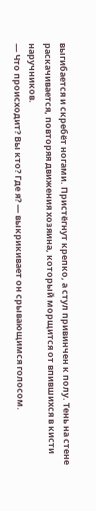выгибается и скребёт ногами. Пристёгнут крепко, а стул привинчен к полу. Тень на стене раскачивается, повторяя движения хозяина, который морщится от впившихся в кисти наручников.
— Что происходит? Вы кто? Где я? — выкрикивает он срывающимся голосом.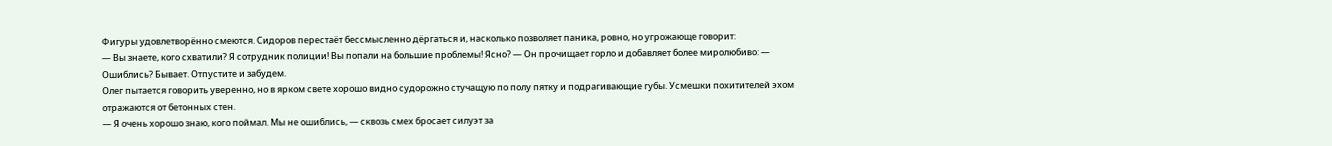Фигуры удовлетворённо смеются. Сидоров перестаёт бессмысленно дёргаться и, насколько позволяет паника, ровно, но угрожающе говорит:
— Вы знаете, кого схватили? Я сотрудник полиции! Вы попали на большие проблемы! Ясно? — Он прочищает горло и добавляет более миролюбиво: — Ошиблись? Бывает. Отпустите и забудем.
Олег пытается говорить уверенно, но в ярком свете хорошо видно судорожно стучащую по полу пятку и подрагивающие губы. Усмешки похитителей эхом отражаются от бетонных стен.
— Я очень хорошо знаю, кого поймал. Мы не ошиблись, — сквозь смех бросает силуэт за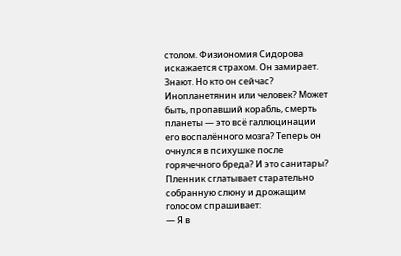столом. Физиономия Сидорова искажается страхом. Он замирает.
Знают. Но кто он сейчас? Инопланетянин или человек? Может быть, пропавший корабль, смерть планеты — это всё галлюцинации его воспалённого мозга? Теперь он очнулся в психушке после горячечного бреда? И это санитары?
Пленник сглатывает старательно собранную слюну и дрожащим голосом спрашивает:
— Я в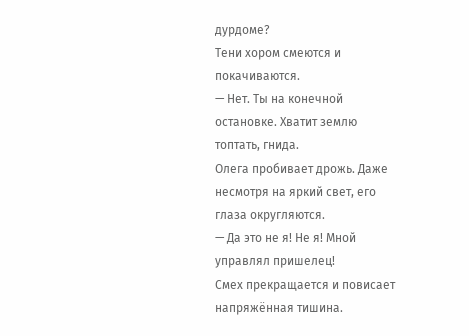дурдоме?
Тени хором смеются и покачиваются.
— Нет. Ты на конечной остановке. Хватит землю топтать, гнида.
Олега пробивает дрожь. Даже несмотря на яркий свет, его глаза округляются.
— Да это не я! Не я! Мной управлял пришелец!
Смех прекращается и повисает напряжённая тишина.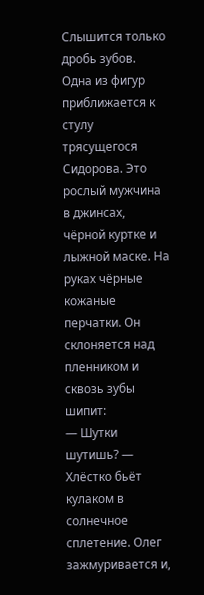Слышится только дробь зубов. Одна из фигур приближается к стулу трясущегося Сидорова. Это рослый мужчина в джинсах, чёрной куртке и лыжной маске. На руках чёрные кожаные перчатки. Он склоняется над пленником и сквозь зубы шипит:
— Шутки шутишь? — Хлёстко бьёт кулаком в солнечное сплетение. Олег зажмуривается и,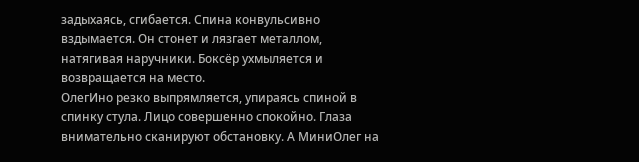задыхаясь, сгибается. Спина конвульсивно вздымается. Он стонет и лязгает металлом, натягивая наручники. Боксёр ухмыляется и возвращается на место.
ОлегИно резко выпрямляется, упираясь спиной в спинку стула. Лицо совершенно спокойно. Глаза внимательно сканируют обстановку. А МиниОлег на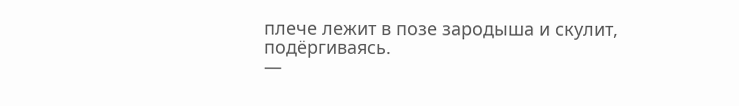плече лежит в позе зародыша и скулит, подёргиваясь.
—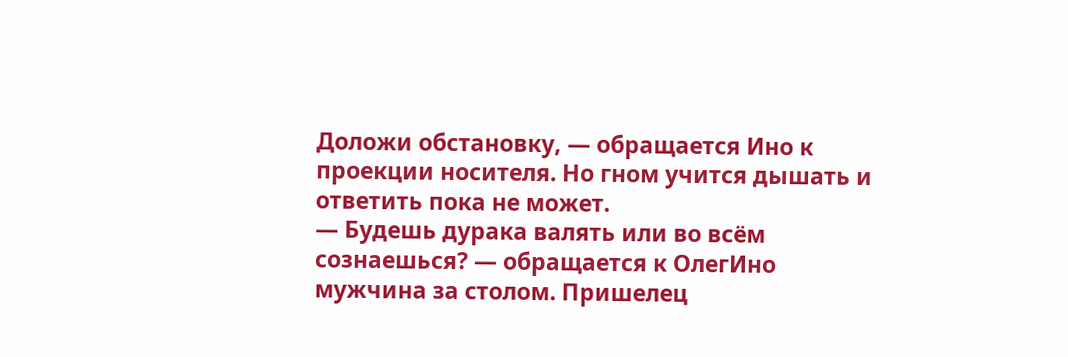Доложи обстановку, — обращается Ино к проекции носителя. Но гном учится дышать и ответить пока не может.
— Будешь дурака валять или во всём сознаешься? — обращается к ОлегИно мужчина за столом. Пришелец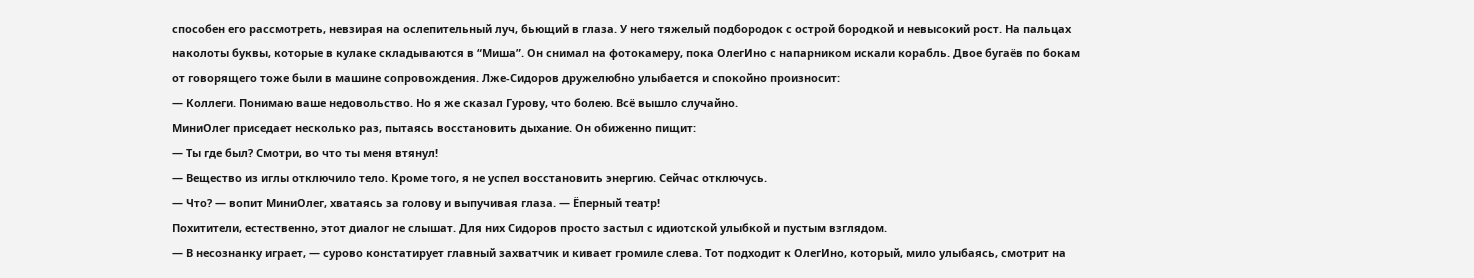способен его рассмотреть, невзирая на ослепительный луч, бьющий в глаза. У него тяжелый подбородок с острой бородкой и невысокий рост. На пальцах наколоты буквы, которые в кулаке складываются в “Миша”. Он снимал на фотокамеру, пока ОлегИно с напарником искали корабль. Двое бугаёв по бокам от говорящего тоже были в машине сопровождения. Лже-Сидоров дружелюбно улыбается и спокойно произносит:
— Коллеги. Понимаю ваше недовольство. Но я же сказал Гурову, что болею. Всё вышло случайно.
МиниОлег приседает несколько раз, пытаясь восстановить дыхание. Он обиженно пищит:
— Ты где был? Смотри, во что ты меня втянул!
— Вещество из иглы отключило тело. Кроме того, я не успел восстановить энергию. Сейчас отключусь.
— Что? — вопит МиниОлег, хватаясь за голову и выпучивая глаза. — Ёперный театр!
Похитители, естественно, этот диалог не слышат. Для них Сидоров просто застыл с идиотской улыбкой и пустым взглядом.
— В несознанку играет, — сурово констатирует главный захватчик и кивает громиле слева. Тот подходит к ОлегИно, который, мило улыбаясь, смотрит на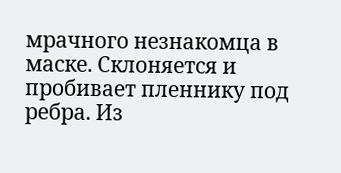мрачного незнакомца в маске. Склоняется и пробивает пленнику под ребра. Из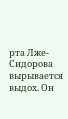рта Лже-Сидорова вырывается выдох. Он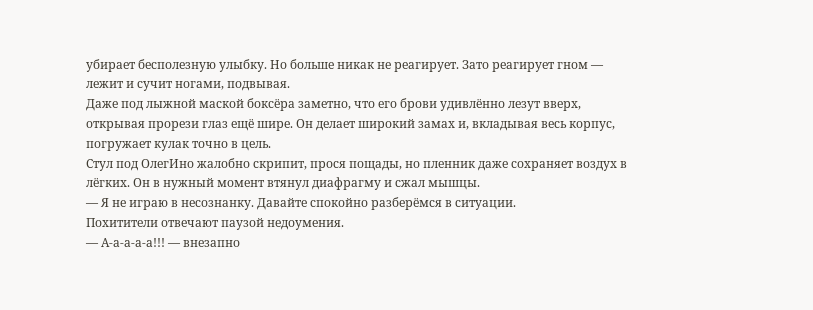убирает бесполезную улыбку. Но больше никак не реагирует. Зато реагирует гном — лежит и сучит ногами, подвывая.
Даже под лыжной маской боксёра заметно, что его брови удивлённо лезут вверх, открывая прорези глаз ещё шире. Он делает широкий замах и, вкладывая весь корпус, погружает кулак точно в цель.
Стул под ОлегИно жалобно скрипит, прося пощады, но пленник даже сохраняет воздух в лёгких. Он в нужный момент втянул диафрагму и сжал мышцы.
— Я не играю в несознанку. Давайте спокойно разберёмся в ситуации.
Похитители отвечают паузой недоумения.
— А-а-а-а-а!!! — внезапно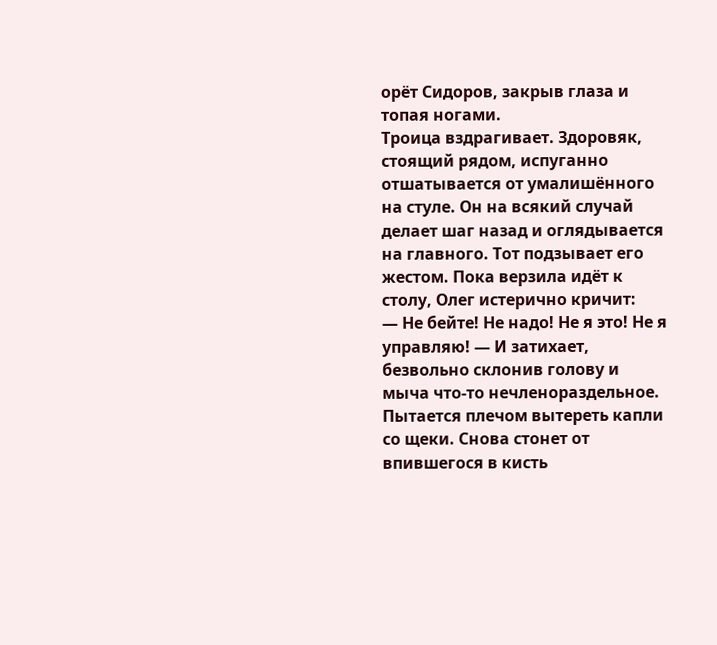орёт Сидоров, закрыв глаза и топая ногами.
Троица вздрагивает. Здоровяк, стоящий рядом, испуганно отшатывается от умалишённого на стуле. Он на всякий случай делает шаг назад и оглядывается на главного. Тот подзывает его жестом. Пока верзила идёт к столу, Олег истерично кричит:
— Не бейте! Не надо! Не я это! Не я управляю! — И затихает, безвольно склонив голову и мыча что-то нечленораздельное. Пытается плечом вытереть капли со щеки. Снова стонет от впившегося в кисть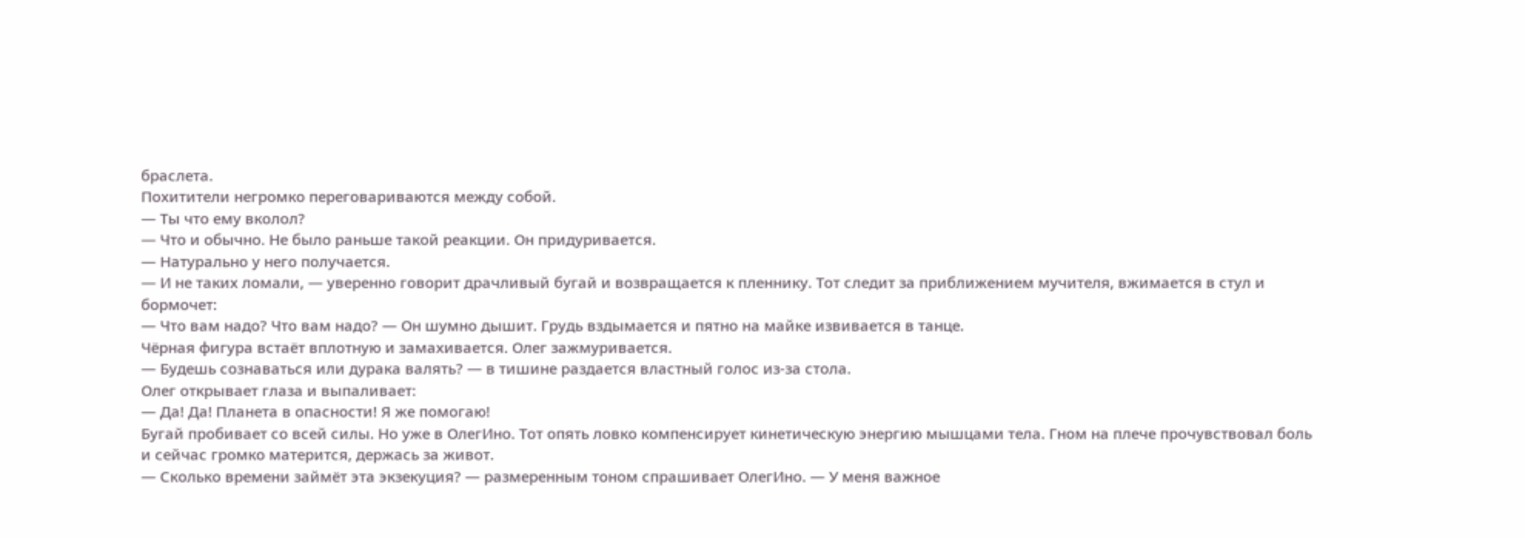браслета.
Похитители негромко переговариваются между собой.
— Ты что ему вколол?
— Что и обычно. Не было раньше такой реакции. Он придуривается.
— Натурально у него получается.
— И не таких ломали, — уверенно говорит драчливый бугай и возвращается к пленнику. Тот следит за приближением мучителя, вжимается в стул и бормочет:
— Что вам надо? Что вам надо? — Он шумно дышит. Грудь вздымается и пятно на майке извивается в танце.
Чёрная фигура встаёт вплотную и замахивается. Олег зажмуривается.
— Будешь сознаваться или дурака валять? — в тишине раздается властный голос из-за стола.
Олег открывает глаза и выпаливает:
— Да! Да! Планета в опасности! Я же помогаю!
Бугай пробивает со всей силы. Но уже в ОлегИно. Тот опять ловко компенсирует кинетическую энергию мышцами тела. Гном на плече прочувствовал боль и сейчас громко матерится, держась за живот.
— Сколько времени займёт эта экзекуция? — размеренным тоном спрашивает ОлегИно. — У меня важное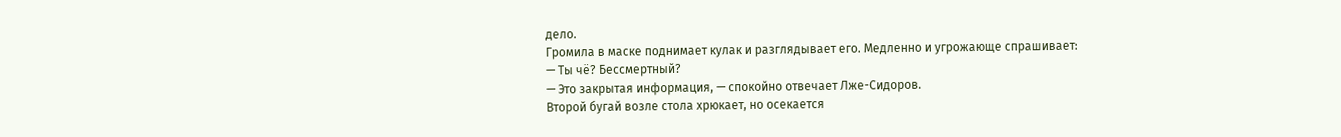дело.
Громила в маске поднимает кулак и разглядывает его. Медленно и угрожающе спрашивает:
— Ты чё? Бессмертный?
— Это закрытая информация, — спокойно отвечает Лже-Сидоров.
Второй бугай возле стола хрюкает, но осекается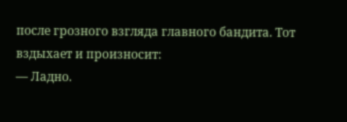после грозного взгляда главного бандита. Тот вздыхает и произносит:
— Ладно.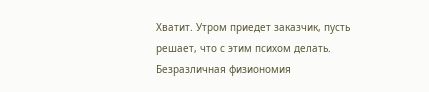Хватит. Утром приедет заказчик, пусть решает, что с этим психом делать.
Безразличная физиономия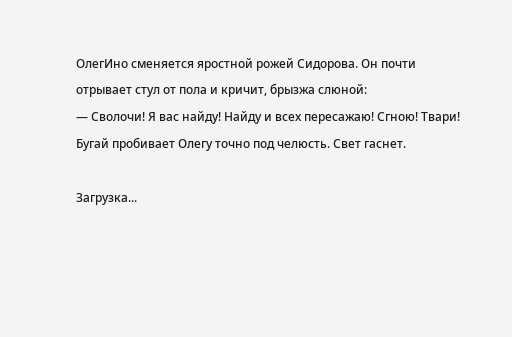ОлегИно сменяется яростной рожей Сидорова. Он почти отрывает стул от пола и кричит, брызжа слюной:
— Сволочи! Я вас найду! Найду и всех пересажаю! Сгною! Твари!
Бугай пробивает Олегу точно под челюсть. Свет гаснет.

Загрузка...